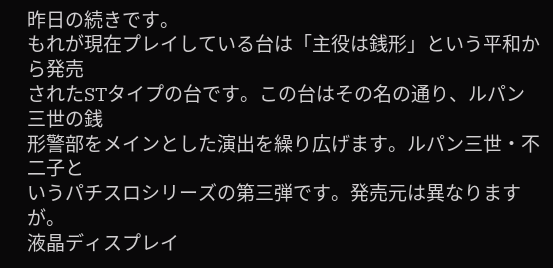昨日の続きです。
もれが現在プレイしている台は「主役は銭形」という平和から発売
されたSTタイプの台です。この台はその名の通り、ルパン三世の銭
形警部をメインとした演出を繰り広げます。ルパン三世・不二子と
いうパチスロシリーズの第三弾です。発売元は異なりますが。
液晶ディスプレイ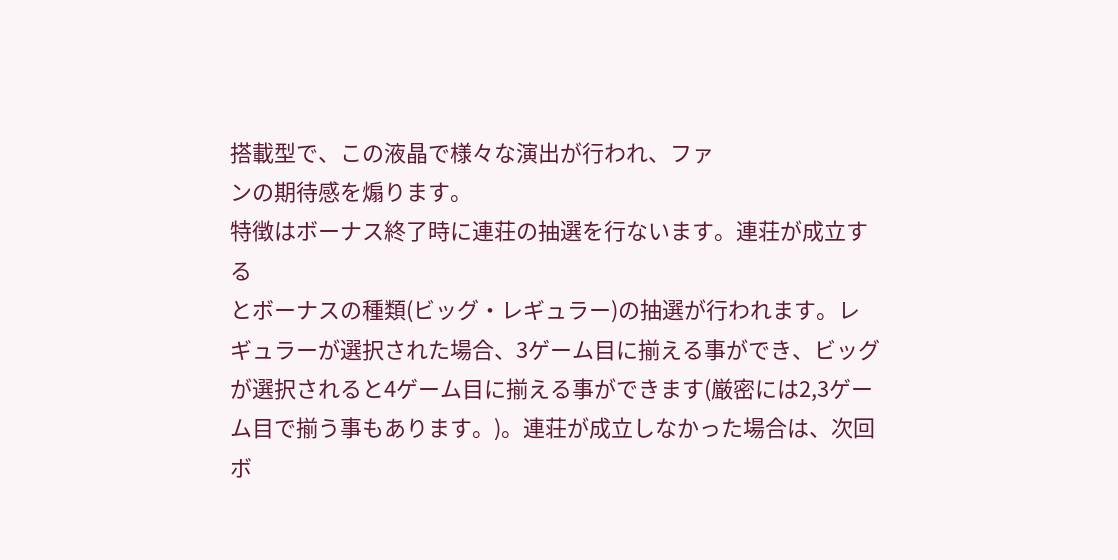搭載型で、この液晶で様々な演出が行われ、ファ
ンの期待感を煽ります。
特徴はボーナス終了時に連荘の抽選を行ないます。連荘が成立する
とボーナスの種類(ビッグ・レギュラー)の抽選が行われます。レ
ギュラーが選択された場合、3ゲーム目に揃える事ができ、ビッグ
が選択されると4ゲーム目に揃える事ができます(厳密には2,3ゲー
ム目で揃う事もあります。)。連荘が成立しなかった場合は、次回
ボ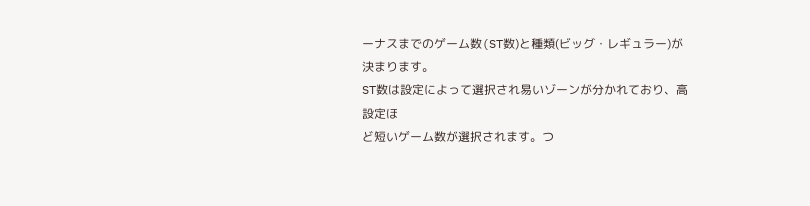ーナスまでのゲーム数(ST数)と種類(ビッグ・レギュラー)が
決まります。
ST数は設定によって選択され易いゾーンが分かれており、高設定ほ
ど短いゲーム数が選択されます。つ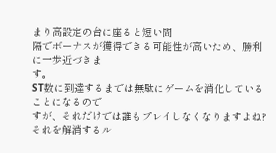まり高設定の台に座ると短い間
隔でボーナスが獲得できる可能性が高いため、勝利に一歩近づきま
す。
ST数に到達するまでは無駄にゲームを消化していることになるので
すが、それだけでは誰もプレイしなくなりますよね?
それを解消するル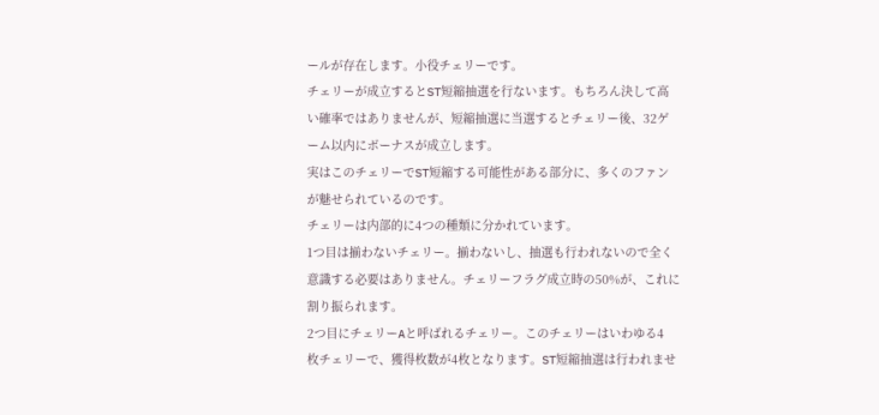ールが存在します。小役チェリーです。
チェリーが成立するとST短縮抽選を行ないます。もちろん決して高
い確率ではありませんが、短縮抽選に当選するとチェリー後、32ゲ
ーム以内にボーナスが成立します。
実はこのチェリーでST短縮する可能性がある部分に、多くのファン
が魅せられているのです。
チェリーは内部的に4つの種類に分かれています。
1つ目は揃わないチェリー。揃わないし、抽選も行われないので全く
意識する必要はありません。チェリーフラグ成立時の50%が、これに
割り振られます。
2つ目にチェリーAと呼ばれるチェリー。このチェリーはいわゆる4
枚チェリーで、獲得枚数が4枚となります。ST短縮抽選は行われませ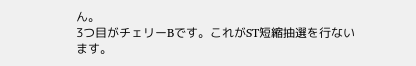ん。
3つ目がチェリーBです。これがST短縮抽選を行ないます。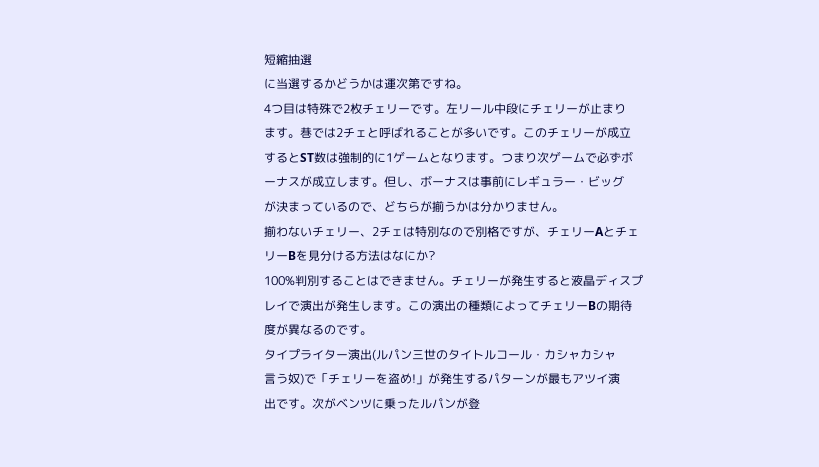短縮抽選
に当選するかどうかは運次第ですね。
4つ目は特殊で2枚チェリーです。左リール中段にチェリーが止まり
ます。巷では2チェと呼ばれることが多いです。このチェリーが成立
するとST数は強制的に1ゲームとなります。つまり次ゲームで必ずボ
ーナスが成立します。但し、ボーナスは事前にレギュラー・ビッグ
が決まっているので、どちらが揃うかは分かりません。
揃わないチェリー、2チェは特別なので別格ですが、チェリーAとチェ
リーBを見分ける方法はなにか?
100%判別することはできません。チェリーが発生すると液晶ディスプ
レイで演出が発生します。この演出の種類によってチェリーBの期待
度が異なるのです。
タイプライター演出(ルパン三世のタイトルコール・カシャカシャ
言う奴)で「チェリーを盗め!」が発生するパターンが最もアツイ演
出です。次がベンツに乗ったルパンが登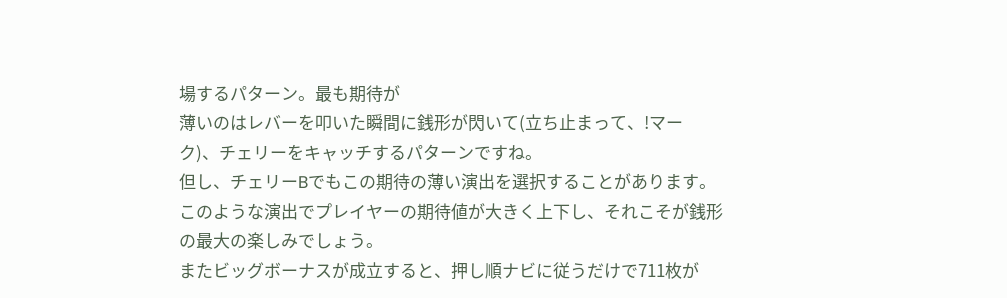場するパターン。最も期待が
薄いのはレバーを叩いた瞬間に銭形が閃いて(立ち止まって、!マー
ク)、チェリーをキャッチするパターンですね。
但し、チェリーBでもこの期待の薄い演出を選択することがあります。
このような演出でプレイヤーの期待値が大きく上下し、それこそが銭形
の最大の楽しみでしょう。
またビッグボーナスが成立すると、押し順ナビに従うだけで711枚が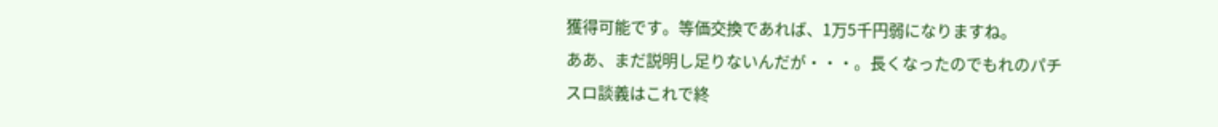獲得可能です。等価交換であれば、1万5千円弱になりますね。
ああ、まだ説明し足りないんだが・・・。長くなったのでもれのパチ
スロ談義はこれで終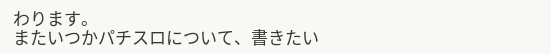わります。
またいつかパチスロについて、書きたい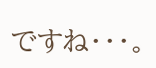ですね・・・。